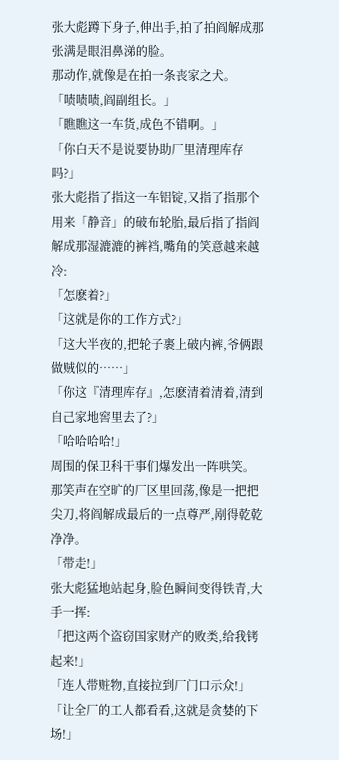张大彪蹲下身子,伸出手,拍了拍阎解成那张满是眼泪鼻涕的脸。
那动作,就像是在拍一条丧家之犬。
「啧啧啧,阎副组长。」
「瞧瞧这一车货,成色不错啊。」
「你白天不是说要协助厂里清理库存吗?」
张大彪指了指这一车铝锭,又指了指那个用来「静音」的破布轮胎,最后指了指阎解成那湿漉漉的裤裆,嘴角的笑意越来越冷:
「怎麽着?」
「这就是你的工作方式?」
「这大半夜的,把轮子裹上破内裤,爷俩跟做贼似的……」
「你这『清理库存』,怎麽清着清着,清到自己家地窖里去了?」
「哈哈哈哈!」
周围的保卫科干事们爆发出一阵哄笑。
那笑声在空旷的厂区里回荡,像是一把把尖刀,将阎解成最后的一点尊严,剐得乾乾净净。
「带走!」
张大彪猛地站起身,脸色瞬间变得铁青,大手一挥:
「把这两个盗窃国家财产的败类,给我铐起来!」
「连人带赃物,直接拉到厂门口示众!」
「让全厂的工人都看看,这就是贪婪的下场!」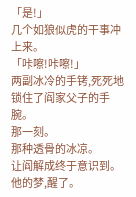「是!」
几个如狼似虎的干事冲上来。
「咔嚓!咔嚓!」
两副冰冷的手铐,死死地锁住了阎家父子的手腕。
那一刻。
那种透骨的冰凉。
让阎解成终于意识到。
他的梦,醒了。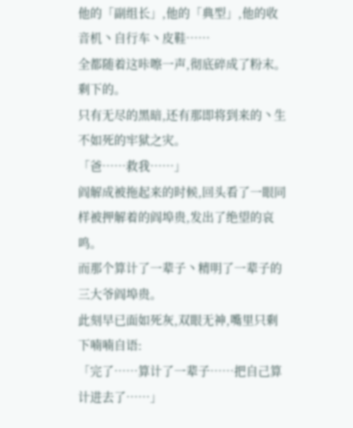他的「副组长」,他的「典型」,他的收音机丶自行车丶皮鞋……
全都随着这咔嚓一声,彻底碎成了粉末。
剩下的。
只有无尽的黑暗,还有那即将到来的丶生不如死的牢狱之灾。
「爸……救我……」
阎解成被拖起来的时候,回头看了一眼同样被押解着的阎埠贵,发出了绝望的哀鸣。
而那个算计了一辈子丶精明了一辈子的三大爷阎埠贵。
此刻早已面如死灰,双眼无神,嘴里只剩下喃喃自语:
「完了……算计了一辈子……把自己算计进去了……」